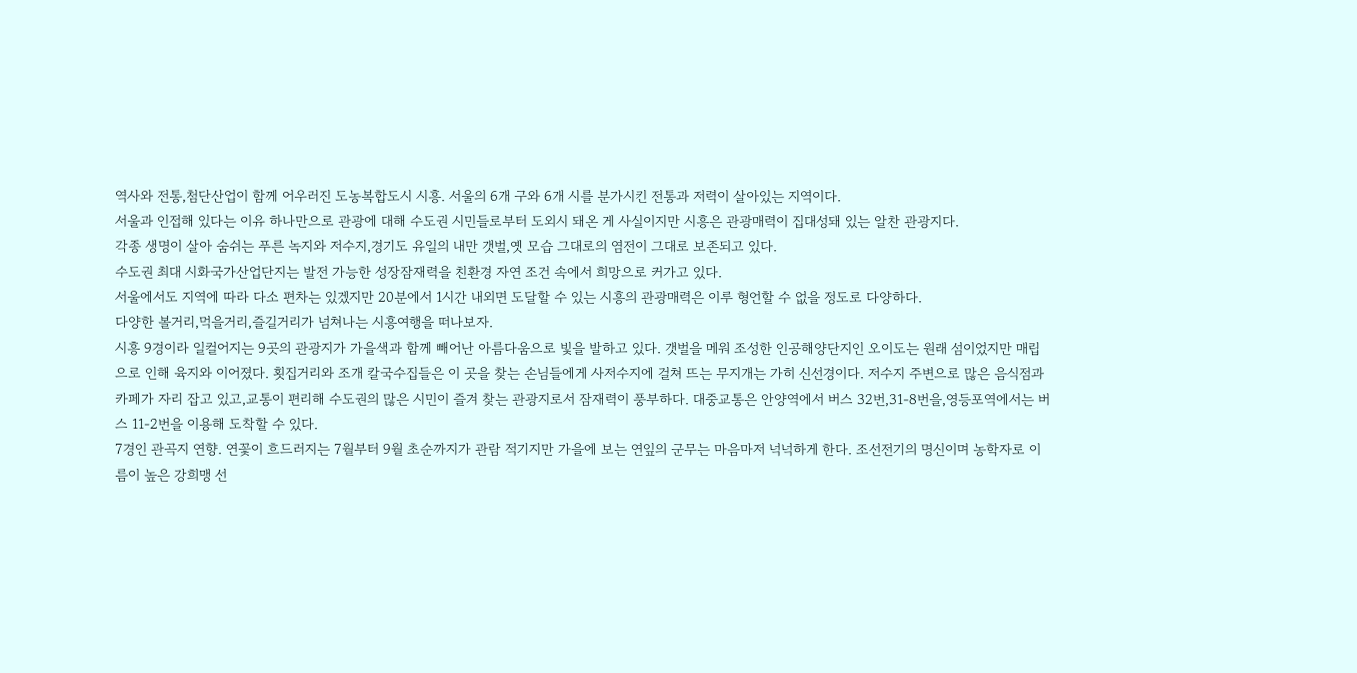역사와 전통,첨단산업이 함께 어우러진 도농복합도시 시흥. 서울의 6개 구와 6개 시를 분가시킨 전통과 저력이 살아있는 지역이다.
서울과 인접해 있다는 이유 하나만으로 관광에 대해 수도권 시민들로부터 도외시 돼온 게 사실이지만 시흥은 관광매력이 집대성돼 있는 알찬 관광지다.
각종 생명이 살아 숨쉬는 푸른 녹지와 저수지,경기도 유일의 내만 갯벌,옛 모습 그대로의 염전이 그대로 보존되고 있다.
수도권 최대 시화국가산업단지는 발전 가능한 성장잠재력을 친환경 자연 조건 속에서 희망으로 커가고 있다.
서울에서도 지역에 따라 다소 편차는 있겠지만 20분에서 1시간 내외면 도달할 수 있는 시흥의 관광매력은 이루 형언할 수 없을 정도로 다양하다.
다양한 볼거리,먹을거리,즐길거리가 넘쳐나는 시흥여행을 떠나보자.
시흥 9경이라 일컬어지는 9곳의 관광지가 가을색과 함께 빼어난 아름다움으로 빛을 발하고 있다. 갯벌을 메워 조성한 인공해양단지인 오이도는 원래 섬이었지만 매립으로 인해 육지와 이어졌다. 횟집거리와 조개 칼국수집들은 이 곳을 찾는 손님들에게 사저수지에 걸쳐 뜨는 무지개는 가히 신선경이다. 저수지 주변으로 많은 음식점과 카페가 자리 잡고 있고,교통이 편리해 수도권의 많은 시민이 즐겨 찾는 관광지로서 잠재력이 풍부하다. 대중교통은 안양역에서 버스 32번,31-8번을,영등포역에서는 버스 11-2번을 이용해 도착할 수 있다.
7경인 관곡지 연향. 연꽃이 흐드러지는 7월부터 9월 초순까지가 관람 적기지만 가을에 보는 연잎의 군무는 마음마저 넉넉하게 한다. 조선전기의 명신이며 농학자로 이름이 높은 강희맹 선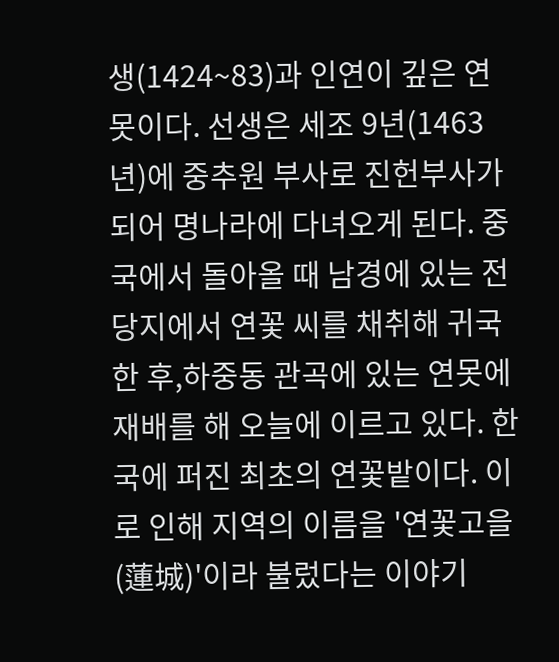생(1424~83)과 인연이 깊은 연못이다. 선생은 세조 9년(1463년)에 중추원 부사로 진헌부사가 되어 명나라에 다녀오게 된다. 중국에서 돌아올 때 남경에 있는 전당지에서 연꽃 씨를 채취해 귀국한 후,하중동 관곡에 있는 연못에 재배를 해 오늘에 이르고 있다. 한국에 퍼진 최초의 연꽃밭이다. 이로 인해 지역의 이름을 '연꽃고을(蓮城)'이라 불렀다는 이야기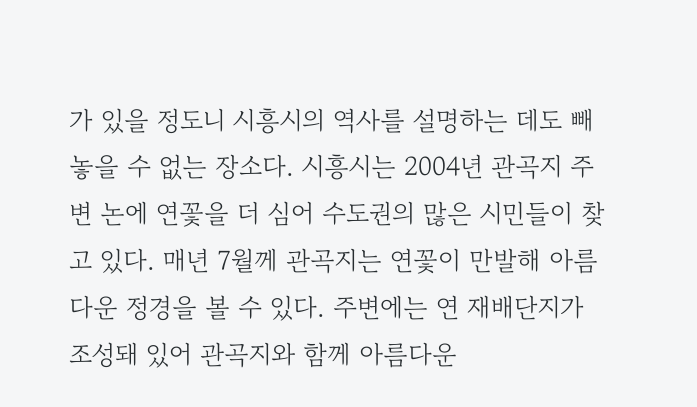가 있을 정도니 시흥시의 역사를 설명하는 데도 빼놓을 수 없는 장소다. 시흥시는 2004년 관곡지 주변 논에 연꽃을 더 심어 수도권의 많은 시민들이 찾고 있다. 매년 7월께 관곡지는 연꽃이 만발해 아름다운 정경을 볼 수 있다. 주변에는 연 재배단지가 조성돼 있어 관곡지와 함께 아름다운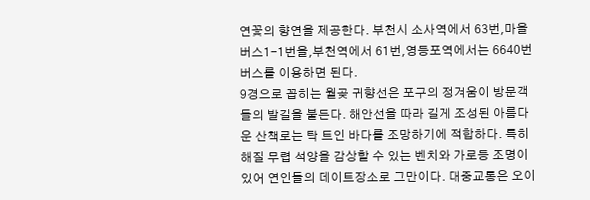연꽃의 향연을 제공한다. 부천시 소사역에서 63번,마을버스1-1번을,부천역에서 61번,영등포역에서는 6640번 버스를 이용하면 된다.
9경으로 꼽히는 월곶 귀향선은 포구의 정겨움이 방문객들의 발길을 붙든다. 해안선을 따라 길게 조성된 아름다운 산책로는 탁 트인 바다를 조망하기에 적합하다. 특히 해질 무렵 석양을 감상할 수 있는 벤치와 가로등 조명이 있어 연인들의 데이트장소로 그만이다. 대중교통은 오이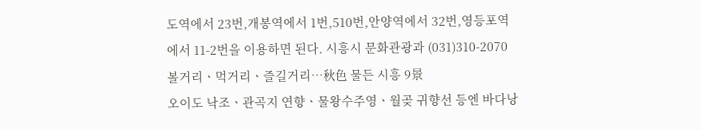도역에서 23번,개봉역에서 1번,510번,안양역에서 32번,영등포역에서 11-2번을 이용하면 된다. 시흥시 문화관광과 (031)310-2070
볼거리ㆍ먹거리ㆍ즐길거리…秋色 물든 시흥 9景
오이도 낙조ㆍ관곡지 연향ㆍ물왕수주영ㆍ월곶 귀향선 등엔 바다낭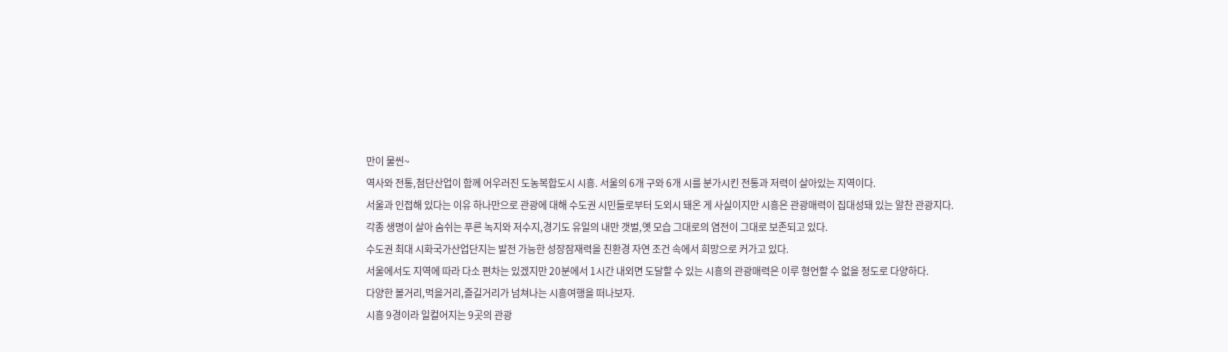만이 물씬~
역사와 전통,첨단산업이 함께 어우러진 도농복합도시 시흥. 서울의 6개 구와 6개 시를 분가시킨 전통과 저력이 살아있는 지역이다.
서울과 인접해 있다는 이유 하나만으로 관광에 대해 수도권 시민들로부터 도외시 돼온 게 사실이지만 시흥은 관광매력이 집대성돼 있는 알찬 관광지다.
각종 생명이 살아 숨쉬는 푸른 녹지와 저수지,경기도 유일의 내만 갯벌,옛 모습 그대로의 염전이 그대로 보존되고 있다.
수도권 최대 시화국가산업단지는 발전 가능한 성장잠재력을 친환경 자연 조건 속에서 희망으로 커가고 있다.
서울에서도 지역에 따라 다소 편차는 있겠지만 20분에서 1시간 내외면 도달할 수 있는 시흥의 관광매력은 이루 형언할 수 없을 정도로 다양하다.
다양한 볼거리,먹을거리,즐길거리가 넘쳐나는 시흥여행을 떠나보자.
시흥 9경이라 일컬어지는 9곳의 관광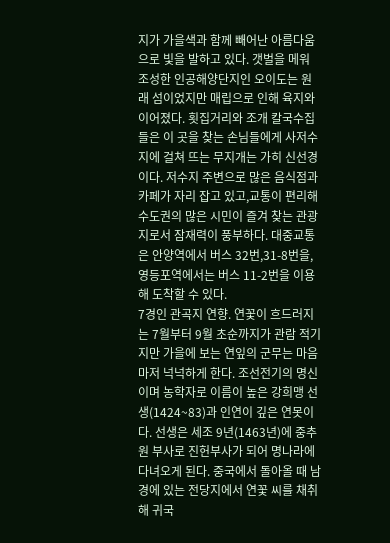지가 가을색과 함께 빼어난 아름다움으로 빛을 발하고 있다. 갯벌을 메워 조성한 인공해양단지인 오이도는 원래 섬이었지만 매립으로 인해 육지와 이어졌다. 횟집거리와 조개 칼국수집들은 이 곳을 찾는 손님들에게 사저수지에 걸쳐 뜨는 무지개는 가히 신선경이다. 저수지 주변으로 많은 음식점과 카페가 자리 잡고 있고,교통이 편리해 수도권의 많은 시민이 즐겨 찾는 관광지로서 잠재력이 풍부하다. 대중교통은 안양역에서 버스 32번,31-8번을,영등포역에서는 버스 11-2번을 이용해 도착할 수 있다.
7경인 관곡지 연향. 연꽃이 흐드러지는 7월부터 9월 초순까지가 관람 적기지만 가을에 보는 연잎의 군무는 마음마저 넉넉하게 한다. 조선전기의 명신이며 농학자로 이름이 높은 강희맹 선생(1424~83)과 인연이 깊은 연못이다. 선생은 세조 9년(1463년)에 중추원 부사로 진헌부사가 되어 명나라에 다녀오게 된다. 중국에서 돌아올 때 남경에 있는 전당지에서 연꽃 씨를 채취해 귀국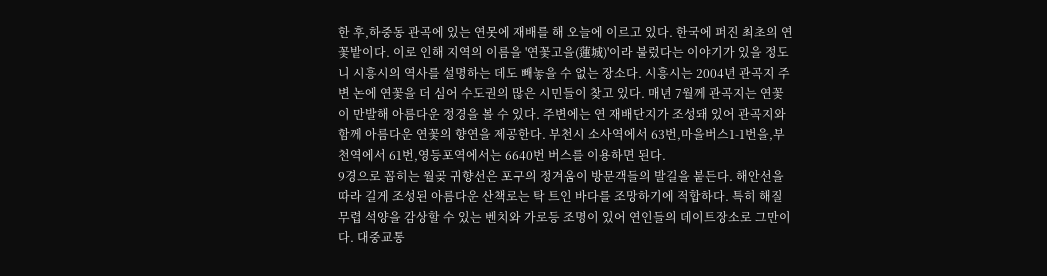한 후,하중동 관곡에 있는 연못에 재배를 해 오늘에 이르고 있다. 한국에 퍼진 최초의 연꽃밭이다. 이로 인해 지역의 이름을 '연꽃고을(蓮城)'이라 불렀다는 이야기가 있을 정도니 시흥시의 역사를 설명하는 데도 빼놓을 수 없는 장소다. 시흥시는 2004년 관곡지 주변 논에 연꽃을 더 심어 수도권의 많은 시민들이 찾고 있다. 매년 7월께 관곡지는 연꽃이 만발해 아름다운 정경을 볼 수 있다. 주변에는 연 재배단지가 조성돼 있어 관곡지와 함께 아름다운 연꽃의 향연을 제공한다. 부천시 소사역에서 63번,마을버스1-1번을,부천역에서 61번,영등포역에서는 6640번 버스를 이용하면 된다.
9경으로 꼽히는 월곶 귀향선은 포구의 정겨움이 방문객들의 발길을 붙든다. 해안선을 따라 길게 조성된 아름다운 산책로는 탁 트인 바다를 조망하기에 적합하다. 특히 해질 무렵 석양을 감상할 수 있는 벤치와 가로등 조명이 있어 연인들의 데이트장소로 그만이다. 대중교통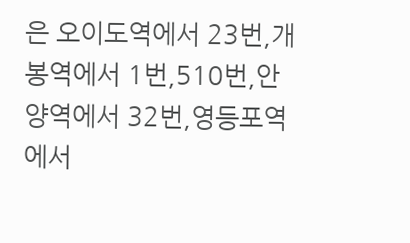은 오이도역에서 23번,개봉역에서 1번,510번,안양역에서 32번,영등포역에서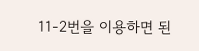11-2번을 이용하면 된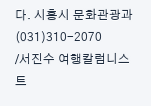다. 시흥시 문화관광과 (031)310-2070
/서진수 여행칼럼니스트